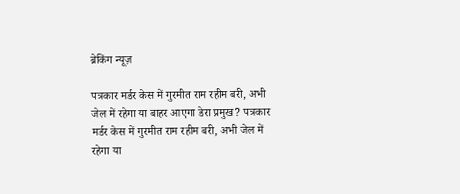ब्रेकिंग न्यूज़

पत्रकार मर्डर केस में गुरमीत राम रहीम बरी, अभी जेल में रहेगा या बाहर आएगा डेरा प्रमुख? पत्रकार मर्डर केस में गुरमीत राम रहीम बरी, अभी जेल में रहेगा या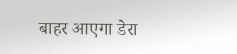बाहर आएगा डेरा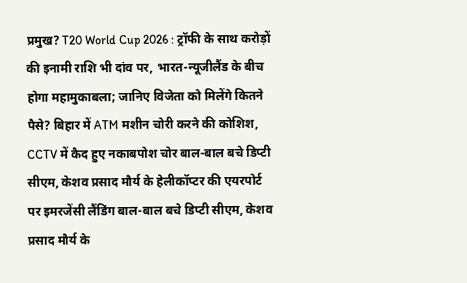प्रमुख? T20 World Cup 2026 : ट्रॉफी के साथ करोड़ों की इनामी राशि भी दांव पर, भारत-न्यूजीलैंड के बीच होगा महामुकाबला; जानिए विजेता को मिलेंगे कितने पैसे? बिहार में ATM मशीन चोरी करने की कोशिश, CCTV में कैद हुए नकाबपोश चोर बाल-बाल बचे डिप्टी सीएम, केशव प्रसाद मौर्य के हेलीकॉप्टर की एयरपोर्ट पर इमरजेंसी लैंडिंग बाल-बाल बचे डिप्टी सीएम, केशव प्रसाद मौर्य के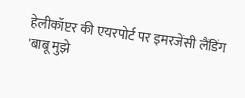हेलीकॉप्टर की एयरपोर्ट पर इमरजेंसी लैंडिंग 'बाबू मुझे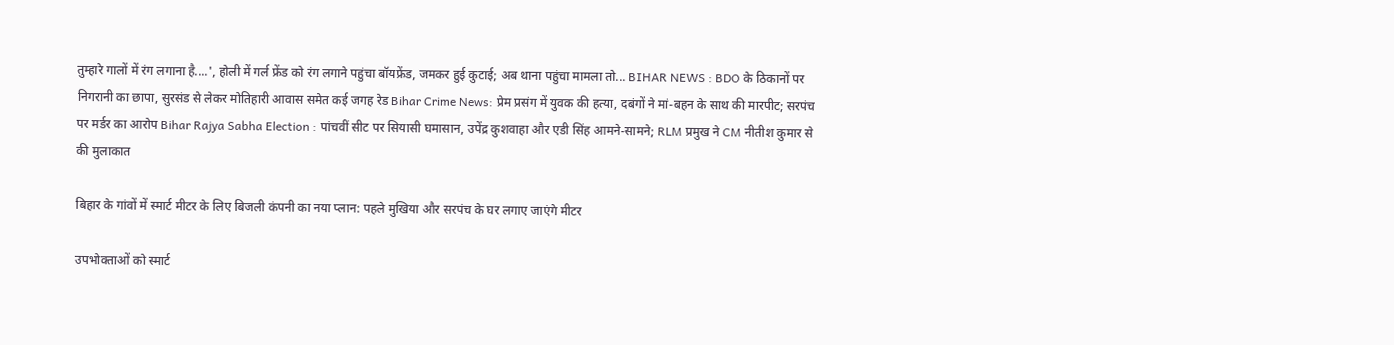तुम्हारे गालों में रंग लगाना है....', होली में गर्ल फ्रेंड को रंग लगाने पहुंचा बॉयफ्रेंड, जमकर हुई कुटाई; अब थाना पहुंचा मामला तो... BIHAR NEWS : BDO के ठिकानों पर निगरानी का छापा, सुरसंड से लेकर मोतिहारी आवास समेत कई जगह रेड Bihar Crime News: प्रेम प्रसंग में युवक की हत्या, दबंगों ने मां-बहन के साथ की मारपीट; सरपंच पर मर्डर का आरोप Bihar Rajya Sabha Election : पांचवीं सीट पर सियासी घमासान, उपेंद्र कुशवाहा और एडी सिंह आमने-सामने; RLM प्रमुख ने CM नीतीश कुमार से की मुलाकात

बिहार के गांवों में स्मार्ट मीटर के लिए बिजली कंपनी का नया प्लान: पहले मुखिया और सरपंच के घर लगाए जाएंगे मीटर

उपभोक्ताओं को स्मार्ट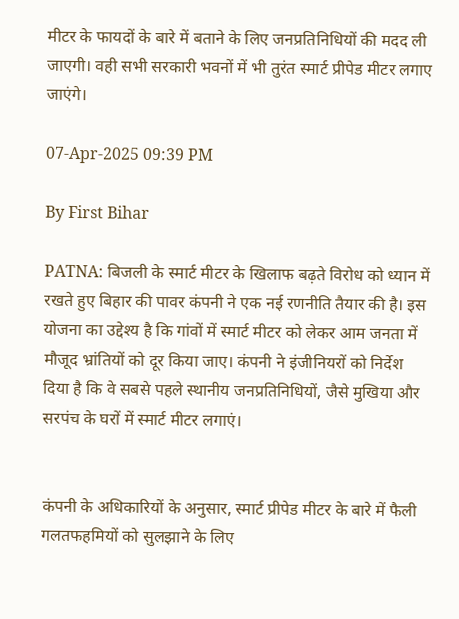मीटर के फायदों के बारे में बताने के लिए जनप्रतिनिधियों की मदद ली जाएगी। वही सभी सरकारी भवनों में भी तुरंत स्मार्ट प्रीपेड मीटर लगाए जाएंगे।

07-Apr-2025 09:39 PM

By First Bihar

PATNA: बिजली के स्मार्ट मीटर के खिलाफ बढ़ते विरोध को ध्यान में रखते हुए बिहार की पावर कंपनी ने एक नई रणनीति तैयार की है। इस योजना का उद्देश्य है कि गांवों में स्मार्ट मीटर को लेकर आम जनता में मौजूद भ्रांतियों को दूर किया जाए। कंपनी ने इंजीनियरों को निर्देश दिया है कि वे सबसे पहले स्थानीय जनप्रतिनिधियों, जैसे मुखिया और सरपंच के घरों में स्मार्ट मीटर लगाएं।


कंपनी के अधिकारियों के अनुसार, स्मार्ट प्रीपेड मीटर के बारे में फैली गलतफहमियों को सुलझाने के लिए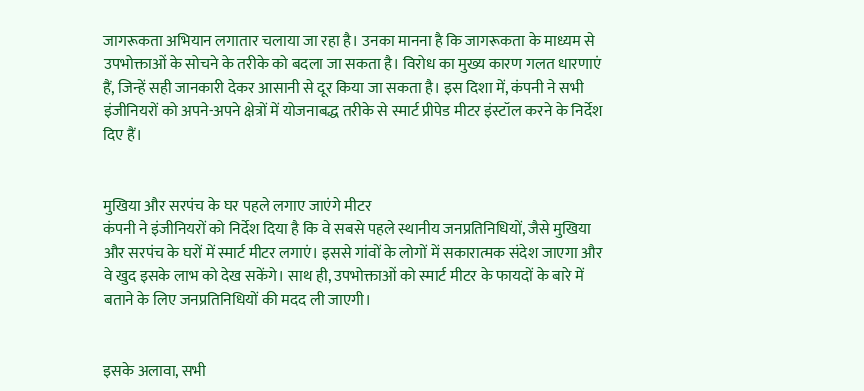जागरूकता अभियान लगातार चलाया जा रहा है। उनका मानना है कि जागरूकता के माध्यम से उपभोक्ताओं के सोचने के तरीके को बदला जा सकता है। विरोध का मुख्य कारण गलत धारणाएं हैं, जिन्हें सही जानकारी देकर आसानी से दूर किया जा सकता है। इस दिशा में, कंपनी ने सभी इंजीनियरों को अपने-अपने क्षेत्रों में योजनाबद्ध तरीके से स्मार्ट प्रीपेड मीटर इंस्टॉल करने के निर्देश दिए हैं।


मुखिया और सरपंच के घर पहले लगाए जाएंगे मीटर
कंपनी ने इंजीनियरों को निर्देश दिया है कि वे सबसे पहले स्थानीय जनप्रतिनिधियों, जैसे मुखिया और सरपंच के घरों में स्मार्ट मीटर लगाएं। इससे गांवों के लोगों में सकारात्मक संदेश जाएगा और वे खुद इसके लाभ को देख सकेंगे। साथ ही, उपभोक्ताओं को स्मार्ट मीटर के फायदों के बारे में बताने के लिए जनप्रतिनिधियों की मदद ली जाएगी।


इसके अलावा, सभी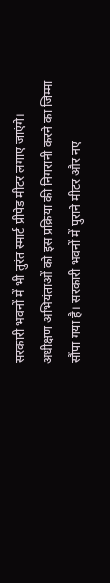सरकारी भवनों में भी तुरंत स्मार्ट प्रीपेड मीटर लगाए जाएंगे। अधीक्षण अभियंताओं को इस प्रक्रिया की निगरानी करने का जिम्मा सौंपा गया है। सरकारी भवनों में पुराने मीटर और नए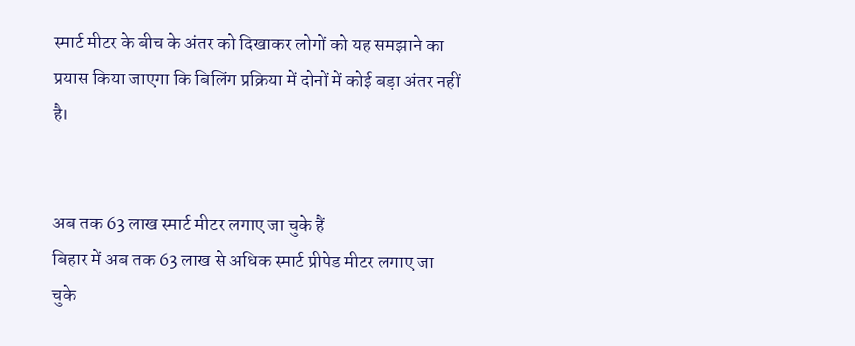स्मार्ट मीटर के बीच के अंतर को दिखाकर लोगों को यह समझाने का प्रयास किया जाएगा कि बिलिंग प्रक्रिया में दोनों में कोई बड़ा अंतर नहीं है।


अब तक 63 लाख स्मार्ट मीटर लगाए जा चुके हैं
बिहार में अब तक 63 लाख से अधिक स्मार्ट प्रीपेड मीटर लगाए जा चुके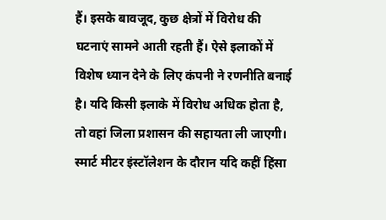हैं। इसके बावजूद, कुछ क्षेत्रों में विरोध की घटनाएं सामने आती रहती हैं। ऐसे इलाकों में विशेष ध्यान देने के लिए कंपनी ने रणनीति बनाई है। यदि किसी इलाके में विरोध अधिक होता है, तो वहां जिला प्रशासन की सहायता ली जाएगी। स्मार्ट मीटर इंस्टॉलेशन के दौरान यदि कहीं हिंसा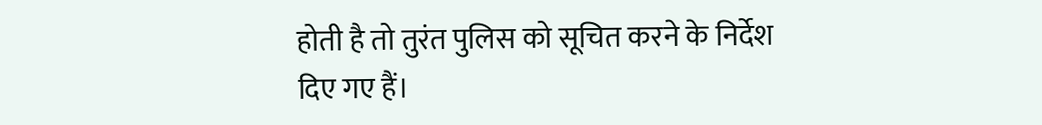होती है तो तुरंत पुलिस को सूचित करने के निर्देश दिए गए हैं।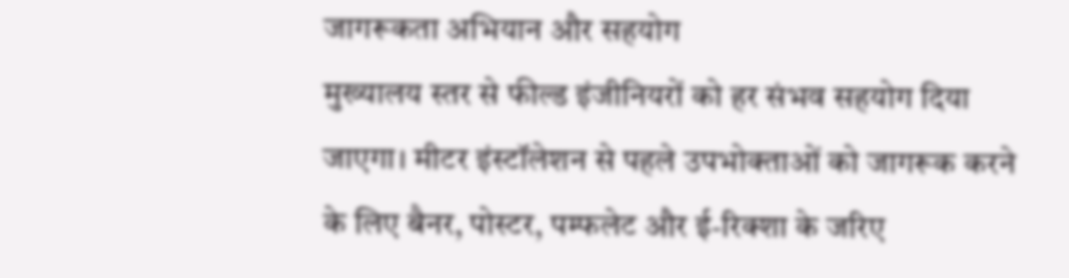जागरूकता अभियान और सहयोग
मुख्यालय स्तर से फील्ड इंजीनियरों को हर संभव सहयोग दिया जाएगा। मीटर इंस्टॉलेशन से पहले उपभोक्ताओं को जागरूक करने के लिए बैनर, पोस्टर, पम्फलेट और ई-रिक्शा के जरिए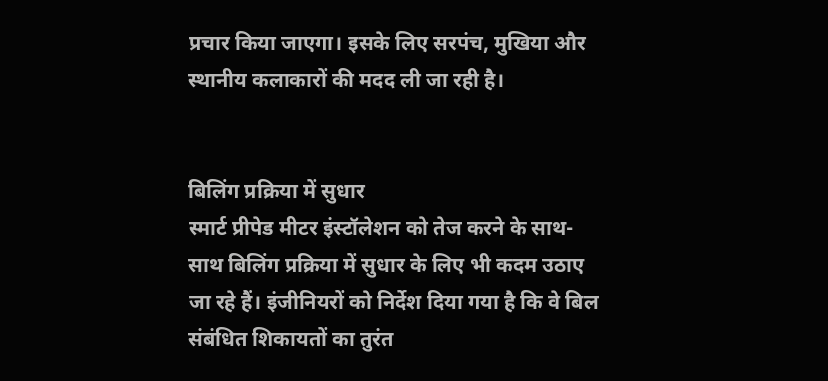प्रचार किया जाएगा। इसके लिए सरपंच, मुखिया और स्थानीय कलाकारों की मदद ली जा रही है।


बिलिंग प्रक्रिया में सुधार
स्मार्ट प्रीपेड मीटर इंस्टॉलेशन को तेज करने के साथ-साथ बिलिंग प्रक्रिया में सुधार के लिए भी कदम उठाए जा रहे हैं। इंजीनियरों को निर्देश दिया गया है कि वे बिल संबंधित शिकायतों का तुरंत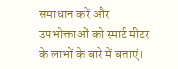समाधान करें और उपभोक्ताओं को स्मार्ट मीटर के लाभों के बारे में बताएं।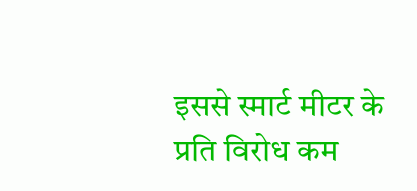इससे स्मार्ट मीटर के प्रति विरोध कम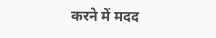करने में मदद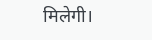मिलेगी।